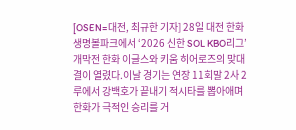[OSEN=대전, 최규한 기자] 28일 대전 한화생명볼파크에서 ‘2026 신한 SOL KBO리그’ 개막전 한화 이글스와 키움 히어로즈의 맞대결이 열렸다.이날 경기는 연장 11회말 2사 2루에서 강백호가 끝내기 적시타를 뽑아애며 한화가 극적인 승리를 거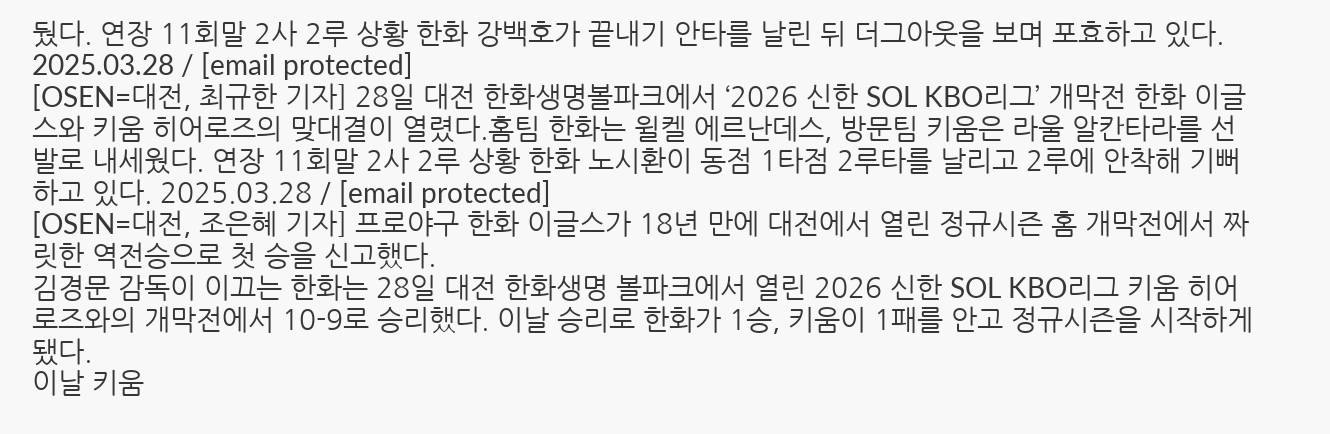뒀다. 연장 11회말 2사 2루 상황 한화 강백호가 끝내기 안타를 날린 뒤 더그아웃을 보며 포효하고 있다. 2025.03.28 / [email protected]
[OSEN=대전, 최규한 기자] 28일 대전 한화생명볼파크에서 ‘2026 신한 SOL KBO리그’ 개막전 한화 이글스와 키움 히어로즈의 맞대결이 열렸다.홈팀 한화는 윌켈 에르난데스, 방문팀 키움은 라울 알칸타라를 선발로 내세웠다. 연장 11회말 2사 2루 상황 한화 노시환이 동점 1타점 2루타를 날리고 2루에 안착해 기뻐하고 있다. 2025.03.28 / [email protected]
[OSEN=대전, 조은혜 기자] 프로야구 한화 이글스가 18년 만에 대전에서 열린 정규시즌 홈 개막전에서 짜릿한 역전승으로 첫 승을 신고했다.
김경문 감독이 이끄는 한화는 28일 대전 한화생명 볼파크에서 열린 2026 신한 SOL KBO리그 키움 히어로즈와의 개막전에서 10-9로 승리했다. 이날 승리로 한화가 1승, 키움이 1패를 안고 정규시즌을 시작하게 됐다.
이날 키움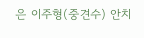은 이주형(중견수) 안치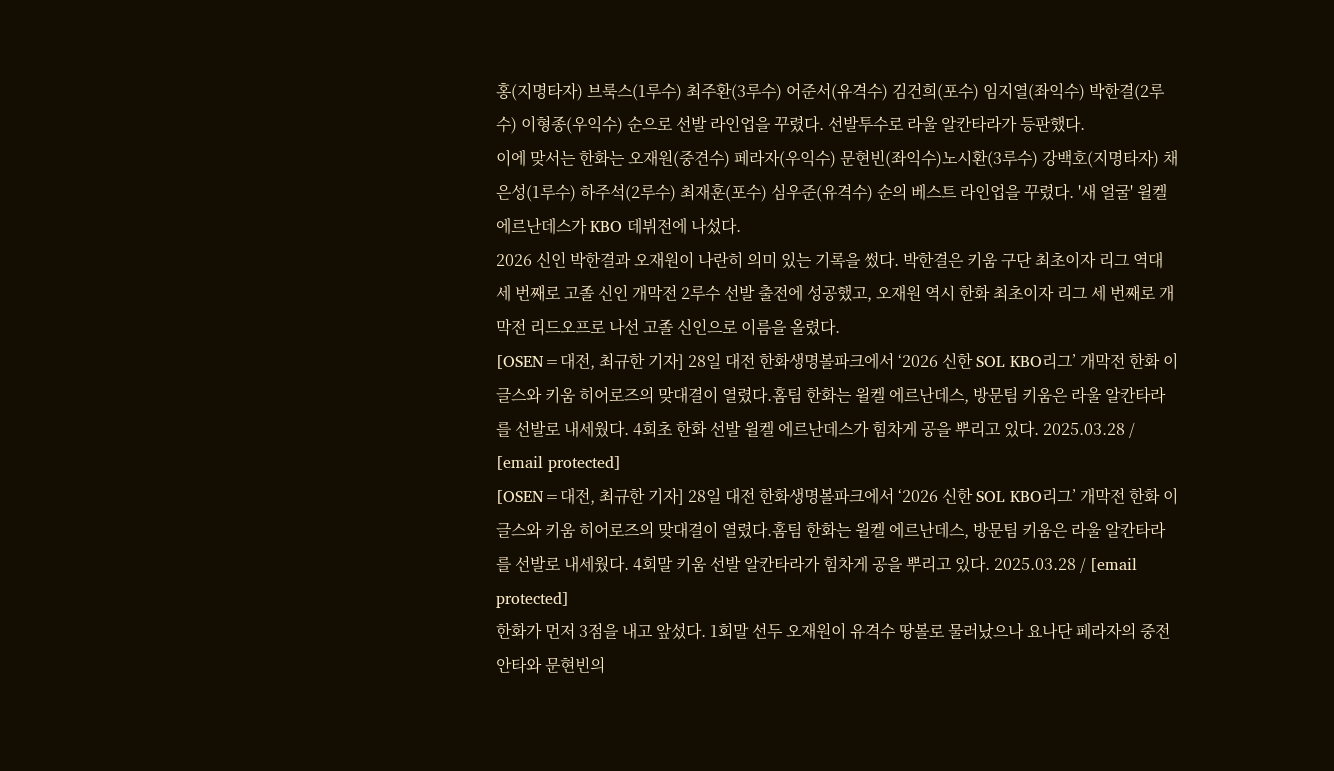홍(지명타자) 브룩스(1루수) 최주환(3루수) 어준서(유격수) 김건희(포수) 임지열(좌익수) 박한결(2루수) 이형종(우익수) 순으로 선발 라인업을 꾸렸다. 선발투수로 라울 알칸타라가 등판했다.
이에 맞서는 한화는 오재원(중견수) 페라자(우익수) 문현빈(좌익수)노시환(3루수) 강백호(지명타자) 채은성(1루수) 하주석(2루수) 최재훈(포수) 심우준(유격수) 순의 베스트 라인업을 꾸렸다. '새 얼굴' 윌켈 에르난데스가 KBO 데뷔전에 나섰다.
2026 신인 박한결과 오재원이 나란히 의미 있는 기록을 썼다. 박한결은 키움 구단 최초이자 리그 역대 세 번째로 고졸 신인 개막전 2루수 선발 출전에 성공했고, 오재원 역시 한화 최초이자 리그 세 번째로 개막전 리드오프로 나선 고졸 신인으로 이름을 올렸다.
[OSEN=대전, 최규한 기자] 28일 대전 한화생명볼파크에서 ‘2026 신한 SOL KBO리그’ 개막전 한화 이글스와 키움 히어로즈의 맞대결이 열렸다.홈팀 한화는 윌켈 에르난데스, 방문팀 키움은 라울 알칸타라를 선발로 내세웠다. 4회초 한화 선발 윌켈 에르난데스가 힘차게 공을 뿌리고 있다. 2025.03.28 / [email protected]
[OSEN=대전, 최규한 기자] 28일 대전 한화생명볼파크에서 ‘2026 신한 SOL KBO리그’ 개막전 한화 이글스와 키움 히어로즈의 맞대결이 열렸다.홈팀 한화는 윌켈 에르난데스, 방문팀 키움은 라울 알칸타라를 선발로 내세웠다. 4회말 키움 선발 알칸타라가 힘차게 공을 뿌리고 있다. 2025.03.28 / [email protected]
한화가 먼저 3점을 내고 앞섰다. 1회말 선두 오재원이 유격수 땅볼로 물러났으나 요나단 페라자의 중전안타와 문현빈의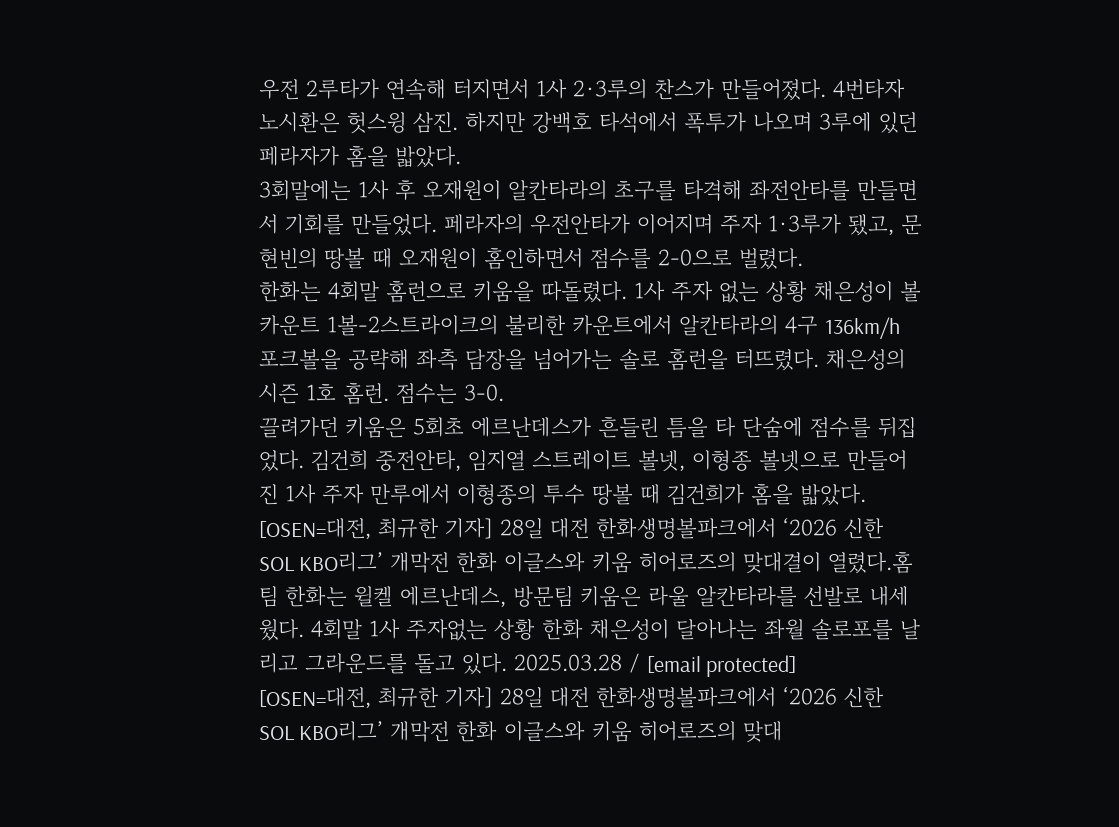우전 2루타가 연속해 터지면서 1사 2·3루의 찬스가 만들어졌다. 4번타자 노시환은 헛스윙 삼진. 하지만 강백호 타석에서 폭투가 나오며 3루에 있던 페라자가 홈을 밟았다.
3회말에는 1사 후 오재원이 알칸타라의 초구를 타격해 좌전안타를 만들면서 기회를 만들었다. 페라자의 우전안타가 이어지며 주자 1·3루가 됐고, 문현빈의 땅볼 때 오재원이 홈인하면서 점수를 2-0으로 벌렸다.
한화는 4회말 홈런으로 키움을 따돌렸다. 1사 주자 없는 상황 채은성이 볼카운트 1볼-2스트라이크의 불리한 카운트에서 알칸타라의 4구 136km/h 포크볼을 공략해 좌측 담장을 넘어가는 솔로 홈런을 터뜨렸다. 채은성의 시즌 1호 홈런. 점수는 3-0.
끌려가던 키움은 5회초 에르난데스가 흔들린 틈을 타 단숨에 점수를 뒤집었다. 김건희 중전안타, 임지열 스트레이트 볼넷, 이형종 볼넷으로 만들어진 1사 주자 만루에서 이형종의 투수 땅볼 때 김건희가 홈을 밟았다.
[OSEN=대전, 최규한 기자] 28일 대전 한화생명볼파크에서 ‘2026 신한 SOL KBO리그’ 개막전 한화 이글스와 키움 히어로즈의 맞대결이 열렸다.홈팀 한화는 윌켈 에르난데스, 방문팀 키움은 라울 알칸타라를 선발로 내세웠다. 4회말 1사 주자없는 상황 한화 채은성이 달아나는 좌월 솔로포를 날리고 그라운드를 돌고 있다. 2025.03.28 / [email protected]
[OSEN=대전, 최규한 기자] 28일 대전 한화생명볼파크에서 ‘2026 신한 SOL KBO리그’ 개막전 한화 이글스와 키움 히어로즈의 맞대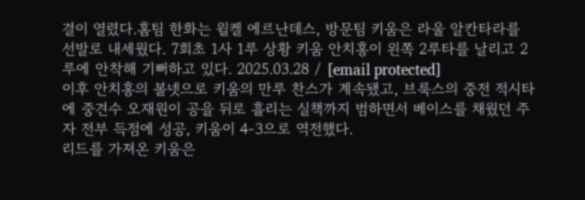결이 열렸다.홈팀 한화는 윌켈 에르난데스, 방문팀 키움은 라울 알칸타라를 선발로 내세웠다. 7회초 1사 1루 상황 키움 안치홍이 왼쪽 2루타를 날리고 2루에 안착해 기뻐하고 있다. 2025.03.28 / [email protected]
이후 안치홍의 볼넷으로 키움의 만루 찬스가 계속됐고, 브룩스의 중전 적시타에 중견수 오재원이 공을 뒤로 흘리는 실책까지 범하면서 베이스를 채웠던 주자 전부 득점에 성공, 키움이 4-3으로 역전했다.
리드를 가져온 키움은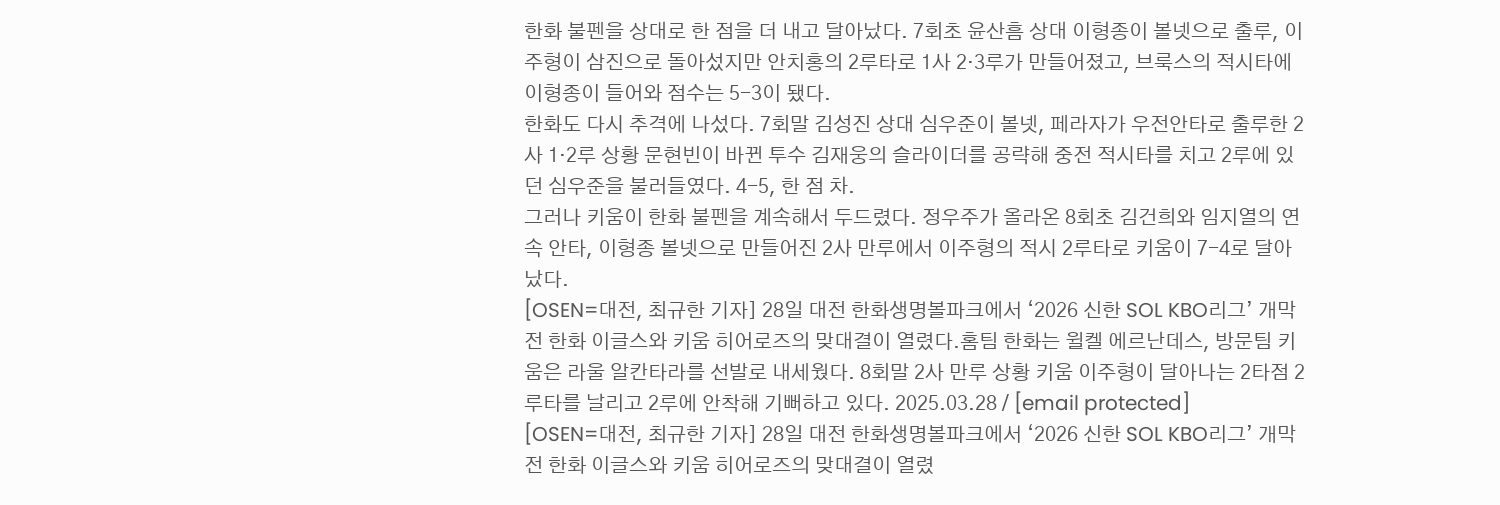한화 불펜을 상대로 한 점을 더 내고 달아났다. 7회초 윤산흠 상대 이형종이 볼넷으로 출루, 이주형이 삼진으로 돌아섰지만 안치홍의 2루타로 1사 2·3루가 만들어졌고, 브룩스의 적시타에 이형종이 들어와 점수는 5-3이 됐다.
한화도 다시 추격에 나섰다. 7회말 김성진 상대 심우준이 볼넷, 페라자가 우전안타로 출루한 2사 1·2루 상황 문현빈이 바뀐 투수 김재웅의 슬라이더를 공략해 중전 적시타를 치고 2루에 있던 심우준을 불러들였다. 4-5, 한 점 차.
그러나 키움이 한화 불펜을 계속해서 두드렸다. 정우주가 올라온 8회초 김건희와 임지열의 연속 안타, 이형종 볼넷으로 만들어진 2사 만루에서 이주형의 적시 2루타로 키움이 7-4로 달아났다.
[OSEN=대전, 최규한 기자] 28일 대전 한화생명볼파크에서 ‘2026 신한 SOL KBO리그’ 개막전 한화 이글스와 키움 히어로즈의 맞대결이 열렸다.홈팀 한화는 윌켈 에르난데스, 방문팀 키움은 라울 알칸타라를 선발로 내세웠다. 8회말 2사 만루 상황 키움 이주형이 달아나는 2타점 2루타를 날리고 2루에 안착해 기뻐하고 있다. 2025.03.28 / [email protected]
[OSEN=대전, 최규한 기자] 28일 대전 한화생명볼파크에서 ‘2026 신한 SOL KBO리그’ 개막전 한화 이글스와 키움 히어로즈의 맞대결이 열렸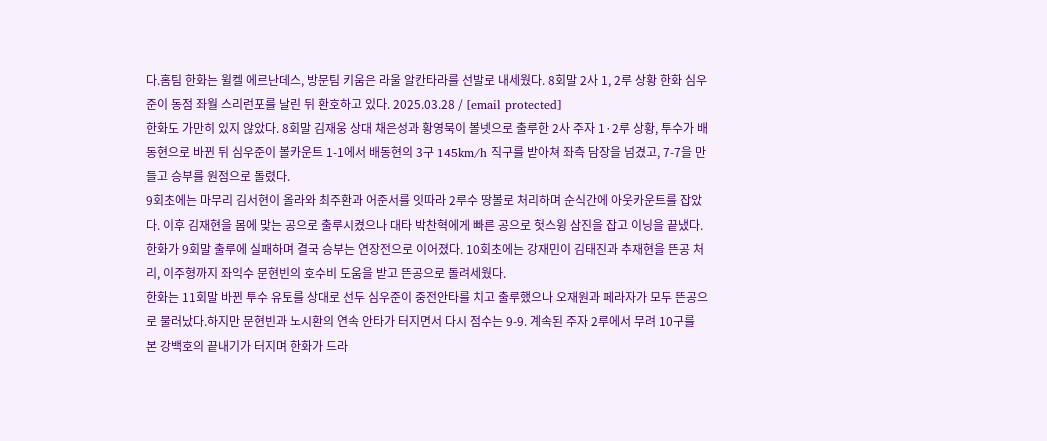다.홈팀 한화는 윌켈 에르난데스, 방문팀 키움은 라울 알칸타라를 선발로 내세웠다. 8회말 2사 1, 2루 상황 한화 심우준이 동점 좌월 스리런포를 날린 뒤 환호하고 있다. 2025.03.28 / [email protected]
한화도 가만히 있지 않았다. 8회말 김재웅 상대 채은성과 황영묵이 볼넷으로 출루한 2사 주자 1·2루 상황, 투수가 배동현으로 바뀐 뒤 심우준이 볼카운트 1-1에서 배동현의 3구 145km/h 직구를 받아쳐 좌측 담장을 넘겼고, 7-7을 만들고 승부를 원점으로 돌렸다.
9회초에는 마무리 김서현이 올라와 최주환과 어준서를 잇따라 2루수 땅볼로 처리하며 순식간에 아웃카운트를 잡았다. 이후 김재현을 몸에 맞는 공으로 출루시켰으나 대타 박찬혁에게 빠른 공으로 헛스윙 삼진을 잡고 이닝을 끝냈다.
한화가 9회말 출루에 실패하며 결국 승부는 연장전으로 이어졌다. 10회초에는 강재민이 김태진과 추재현을 뜬공 처리, 이주형까지 좌익수 문현빈의 호수비 도움을 받고 뜬공으로 돌려세웠다.
한화는 11회말 바뀐 투수 유토를 상대로 선두 심우준이 중전안타를 치고 출루했으나 오재원과 페라자가 모두 뜬공으로 물러났다.하지만 문현빈과 노시환의 연속 안타가 터지면서 다시 점수는 9-9. 계속된 주자 2루에서 무려 10구를 본 강백호의 끝내기가 터지며 한화가 드라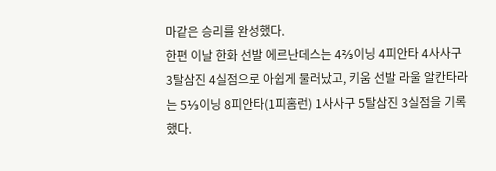마같은 승리를 완성했다.
한편 이날 한화 선발 에르난데스는 4⅔이닝 4피안타 4사사구 3탈삼진 4실점으로 아쉽게 물러났고, 키움 선발 라울 알칸타라는 5⅓이닝 8피안타(1피홈런) 1사사구 5탈삼진 3실점을 기록했다.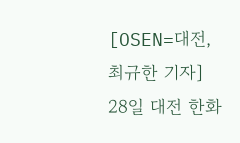[OSEN=대전, 최규한 기자] 28일 대전 한화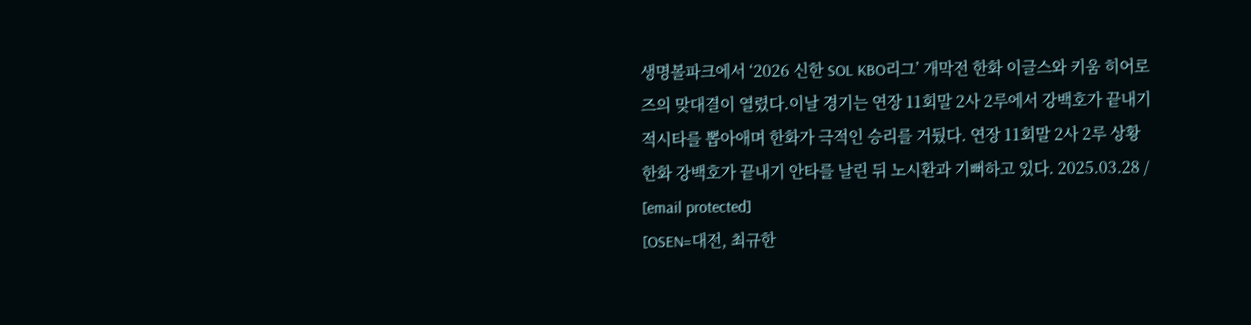생명볼파크에서 ‘2026 신한 SOL KBO리그’ 개막전 한화 이글스와 키움 히어로즈의 맞대결이 열렸다.이날 경기는 연장 11회말 2사 2루에서 강백호가 끝내기 적시타를 뽑아애며 한화가 극적인 승리를 거뒀다. 연장 11회말 2사 2루 상황 한화 강백호가 끝내기 안타를 날린 뒤 노시환과 기뻐하고 있다. 2025.03.28 / [email protected]
[OSEN=대전, 최규한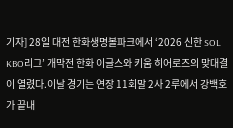기자] 28일 대전 한화생명볼파크에서 ‘2026 신한 SOL KBO리그’ 개막전 한화 이글스와 키움 히어로즈의 맞대결이 열렸다.이날 경기는 연장 11회말 2사 2루에서 강백호가 끝내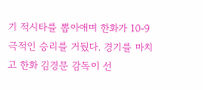기 적시타를 뽑아애며 한화가 10-9 극적인 승리를 거뒀다. 경기를 마치고 한화 김경문 감독이 선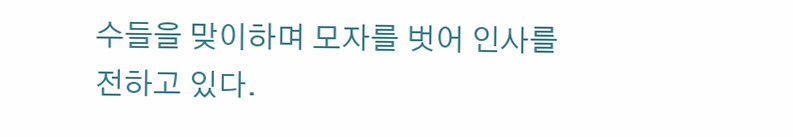수들을 맞이하며 모자를 벗어 인사를 전하고 있다.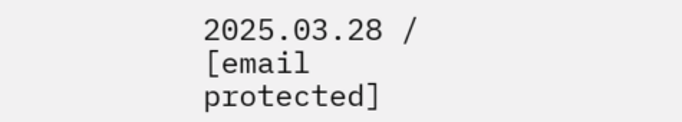2025.03.28 / [email protected]